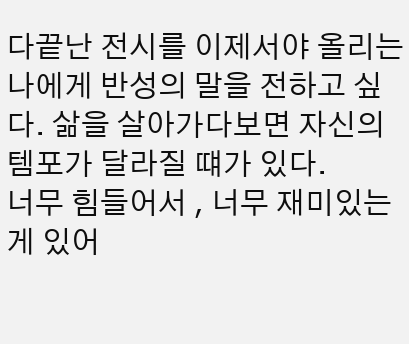다끝난 전시를 이제서야 올리는 나에게 반성의 말을 전하고 싶다. 삶을 살아가다보면 자신의 템포가 달라질 떄가 있다.
너무 힘들어서 , 너무 재미있는게 있어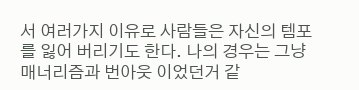서 여러가지 이유로 사람들은 자신의 템포를 잃어 버리기도 한다. 나의 경우는 그냥 매너리즘과 번아웃 이었던거 같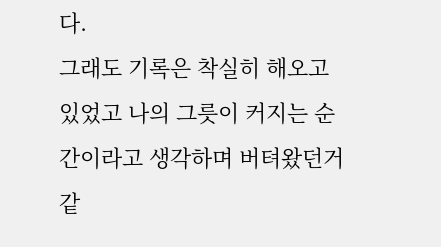다.
그래도 기록은 착실히 해오고 있었고 나의 그릇이 커지는 순간이라고 생각하며 버텨왔던거 같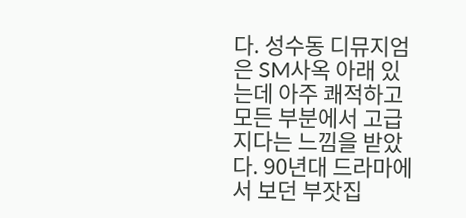다. 성수동 디뮤지엄은 SM사옥 아래 있는데 아주 쾌적하고 모든 부분에서 고급지다는 느낌을 받았다. 90년대 드라마에서 보던 부잣집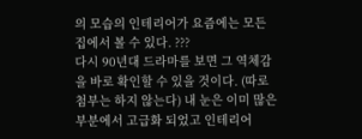의 모습의 인테리어가 요즘에는 모든 집에서 볼 수 있다. ???
다시 90년대 드라마를 보면 그 역체감을 바로 확인할 수 있을 것이다. (따로 첨부는 하지 않는다) 내 눈은 이미 많은 부분에서 고급화 되었고 인테리어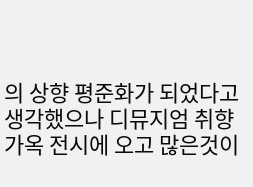의 상향 평준화가 되었다고 생각했으나 디뮤지엄 취향가옥 전시에 오고 많은것이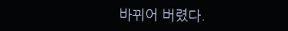바뀌어 버렸다.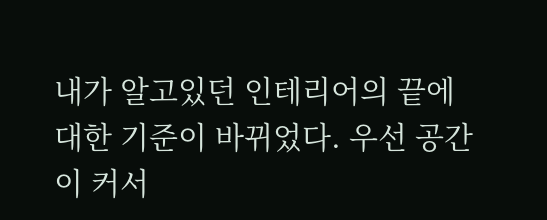내가 알고있던 인테리어의 끝에 대한 기준이 바뀌었다. 우선 공간이 커서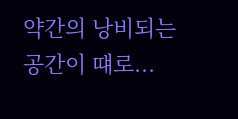약간의 낭비되는 공간이 떄로...